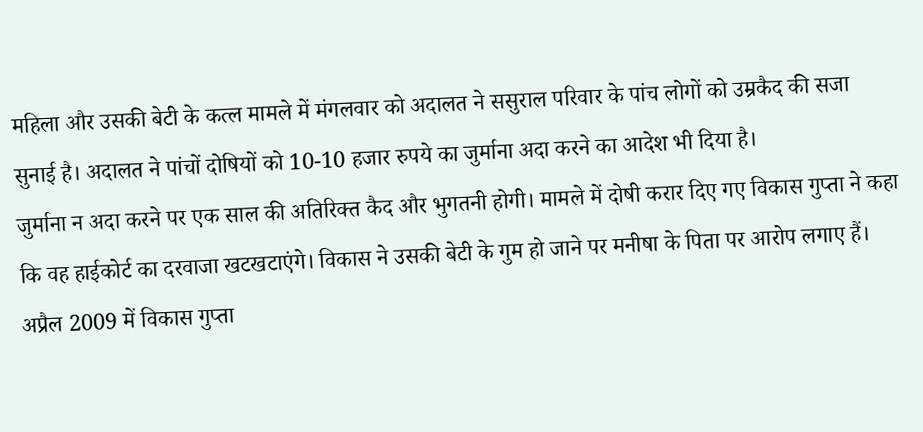महिला और उसकी बेटी के कत्ल मामले में मंगलवार को अदालत ने ससुराल परिवार के पांच लोगों को उम्रकैद की सजा सुनाई है। अदालत ने पांचों दोषियों को 10-10 हजार रुपये का जुर्माना अदा करने का आदेश भी दिया है।
जुर्माना न अदा करने पर एक साल की अतिरिक्त कैद और भुगतनी होगी। मामले में दोषी करार दिए गए विकास गुप्ता ने कहा कि वह हाईकोर्ट का दरवाजा खटखटाएंगे। विकास ने उसकी बेटी के गुम हो जाने पर मनीषा के पिता पर आरोप लगाए हैं।
अप्रैल 2009 में विकास गुप्ता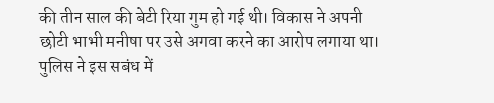की तीन साल की बेटी रिया गुम हो गई थी। विकास ने अपनी छोटी भाभी मनीषा पर उसे अगवा करने का आरोप लगाया था। पुलिस ने इस सबंध में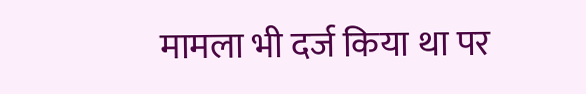मामला भी दर्ज किया था पर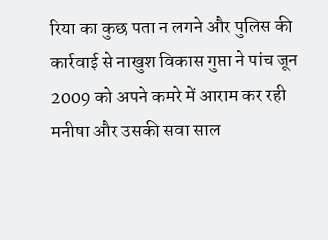रिया का कुछ पता न लगने और पुलिस की कार्रवाई से नाखुश विकास गुप्ता ने पांच जून 2009 को अपने कमरे में आराम कर रही मनीषा और उसकी सवा साल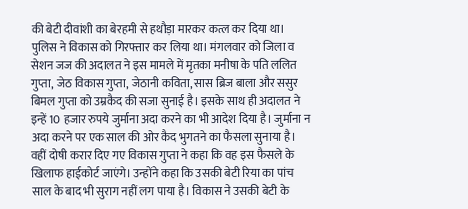की बेटी दीवांशी का बेरहमी से हथौड़ा मारकर कत्ल कर दिया था।
पुलिस ने विकास को गिरफ्तार कर लिया था। मंगलवार को जिला व सेशन जज की अदालत ने इस मामले में मृतका मनीषा के पति ललित गुप्ता, जेठ विकास गुप्ता, जेठानी कविता, सास ब्रिज बाला और ससुर बिमल गुप्ता को उम्रकैद की सजा सुनाई है। इसके साथ ही अदालत ने इन्हें 10 हजार रुपये जुर्माना अदा करने का भी आदेश दिया है। जुर्माना न अदा करने पर एक साल की ओर कैद भुगतने का फैसला सुनाया है।
वहीं दोषी करार दिए गए विकास गुप्ता ने कहा कि वह इस फैसले के खिलाफ हाईकोर्ट जाएंगे। उन्होंने कहा कि उसकी बेटी रिया का पांच साल के बाद भी सुराग नहीं लग पाया है। विकास ने उसकी बेटी के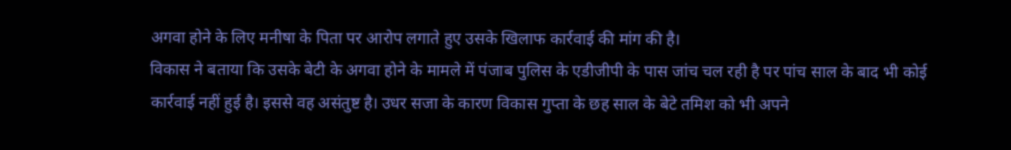अगवा होने के लिए मनीषा के पिता पर आरोप लगाते हुए उसके खिलाफ कार्रवाई की मांग की है।
विकास ने बताया कि उसके बेटी के अगवा होने के मामले में पंजाब पुलिस के एडीजीपी के पास जांच चल रही है पर पांच साल के बाद भी कोई कार्रवाई नहीं हुई है। इससे वह असंतुष्ट है। उधर सजा के कारण विकास गुप्ता के छह साल के बेटे तमिश को भी अपने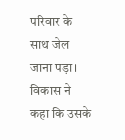परिवार के साथ जेल जाना पड़ा। विकास ने कहा कि उसके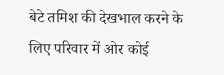बेटे तमिश की देखभाल करने के लिए परिवार में ओर कोई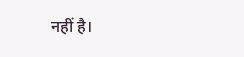नहीं है।